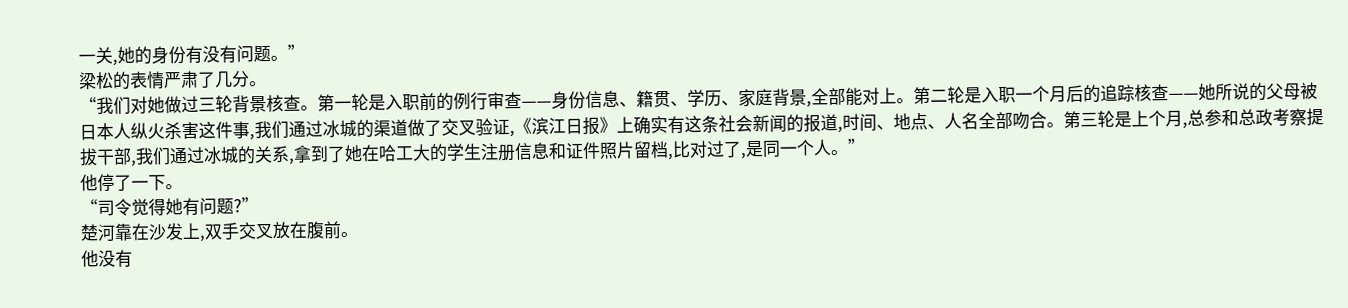一关,她的身份有没有问题。”
梁松的表情严肃了几分。
“我们对她做过三轮背景核查。第一轮是入职前的例行审查——身份信息、籍贯、学历、家庭背景,全部能对上。第二轮是入职一个月后的追踪核查——她所说的父母被日本人纵火杀害这件事,我们通过冰城的渠道做了交叉验证,《滨江日报》上确实有这条社会新闻的报道,时间、地点、人名全部吻合。第三轮是上个月,总参和总政考察提拔干部,我们通过冰城的关系,拿到了她在哈工大的学生注册信息和证件照片留档,比对过了,是同一个人。”
他停了一下。
“司令觉得她有问题?”
楚河靠在沙发上,双手交叉放在腹前。
他没有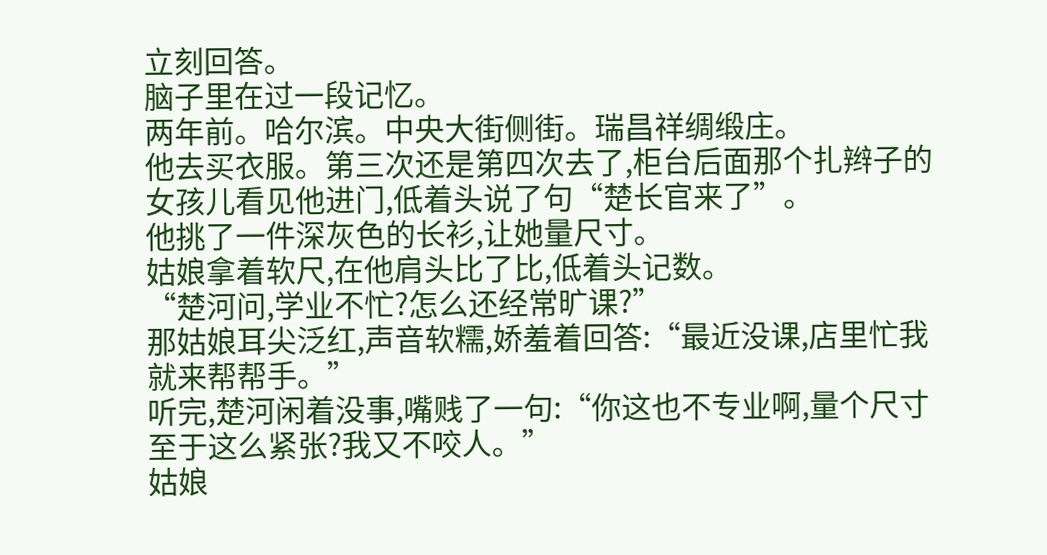立刻回答。
脑子里在过一段记忆。
两年前。哈尔滨。中央大街侧街。瑞昌祥绸缎庄。
他去买衣服。第三次还是第四次去了,柜台后面那个扎辫子的女孩儿看见他进门,低着头说了句“楚长官来了”。
他挑了一件深灰色的长衫,让她量尺寸。
姑娘拿着软尺,在他肩头比了比,低着头记数。
“楚河问,学业不忙?怎么还经常旷课?”
那姑娘耳尖泛红,声音软糯,娇羞着回答:“最近没课,店里忙我就来帮帮手。”
听完,楚河闲着没事,嘴贱了一句:“你这也不专业啊,量个尺寸至于这么紧张?我又不咬人。”
姑娘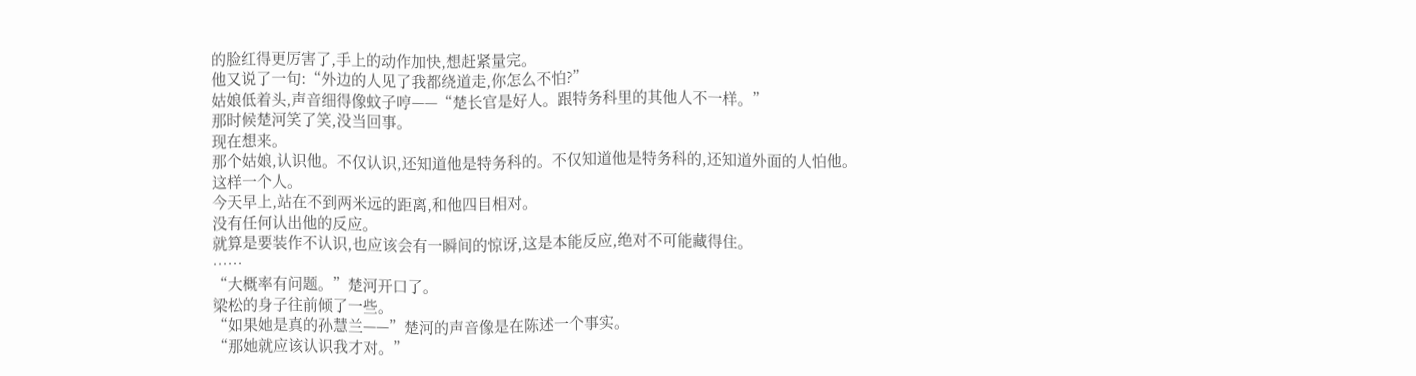的脸红得更厉害了,手上的动作加快,想赶紧量完。
他又说了一句:“外边的人见了我都绕道走,你怎么不怕?”
姑娘低着头,声音细得像蚊子哼——“楚长官是好人。跟特务科里的其他人不一样。”
那时候楚河笑了笑,没当回事。
现在想来。
那个姑娘,认识他。不仅认识,还知道他是特务科的。不仅知道他是特务科的,还知道外面的人怕他。
这样一个人。
今天早上,站在不到两米远的距离,和他四目相对。
没有任何认出他的反应。
就算是要装作不认识,也应该会有一瞬间的惊讶,这是本能反应,绝对不可能藏得住。
……
“大概率有问题。”楚河开口了。
梁松的身子往前倾了一些。
“如果她是真的孙慧兰——”楚河的声音像是在陈述一个事实。
“那她就应该认识我才对。”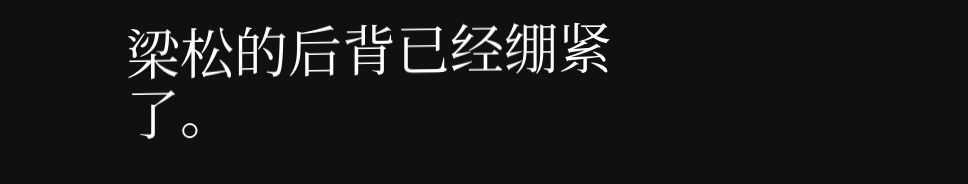梁松的后背已经绷紧了。